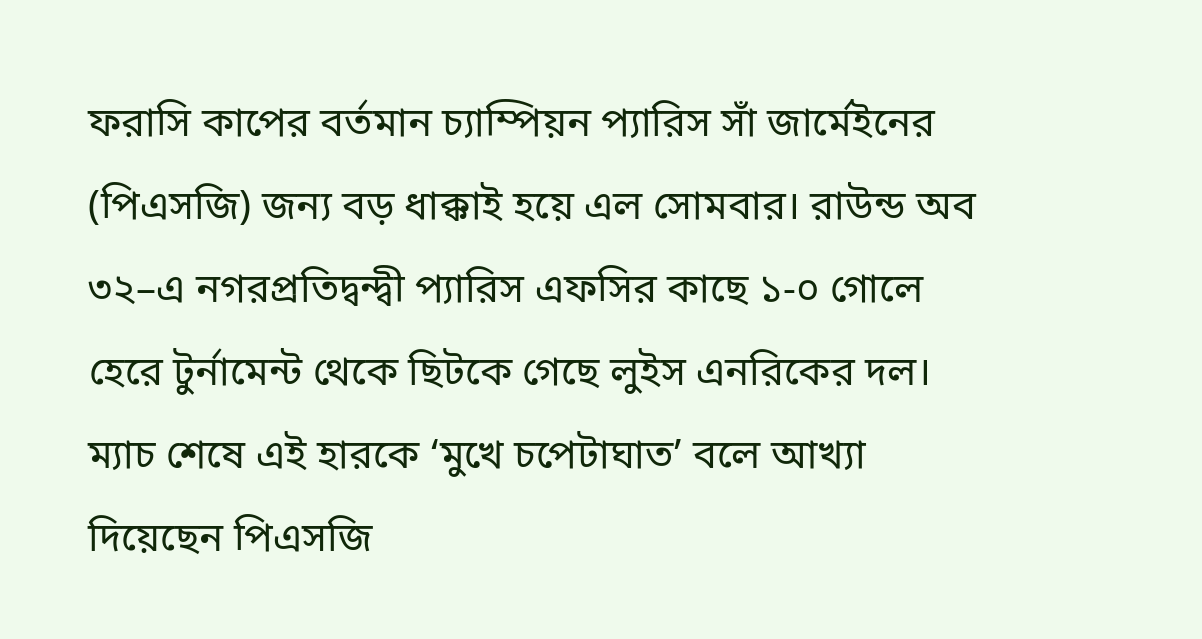ফরাসি কাপের বর্তমান চ্যাম্পিয়ন প্যারিস সাঁ জার্মেইনের (পিএসজি) জন্য বড় ধাক্কাই হয়ে এল সোমবার। রাউন্ড অব ৩২–এ নগরপ্রতিদ্বন্দ্বী প্যারিস এফসির কাছে ১-০ গোলে হেরে টুর্নামেন্ট থেকে ছিটকে গেছে লুইস এনরিকের দল। ম্যাচ শেষে এই হারকে ‘মুখে চপেটাঘাত’ বলে আখ্যা দিয়েছেন পিএসজি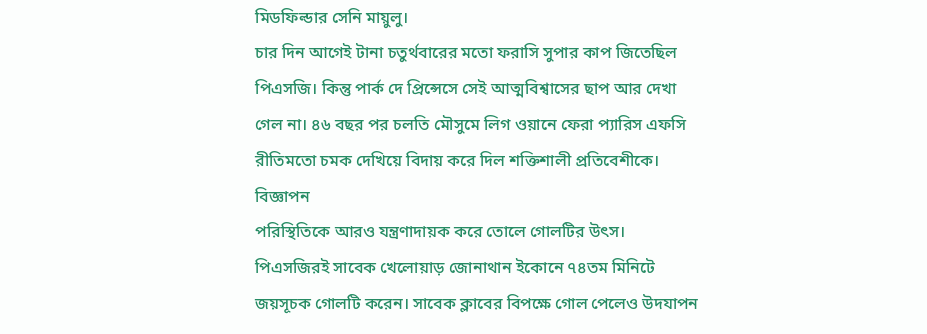মিডফিল্ডার সেনি মায়ুলু।
চার দিন আগেই টানা চতুর্থবারের মতো ফরাসি সুপার কাপ জিতেছিল পিএসজি। কিন্তু পার্ক দে প্রিন্সেসে সেই আত্মবিশ্বাসের ছাপ আর দেখা গেল না। ৪৬ বছর পর চলতি মৌসুমে লিগ ওয়ানে ফেরা প্যারিস এফসি রীতিমতো চমক দেখিয়ে বিদায় করে দিল শক্তিশালী প্রতিবেশীকে।
বিজ্ঞাপন
পরিস্থিতিকে আরও যন্ত্রণাদায়ক করে তোলে গোলটির উৎস। পিএসজিরই সাবেক খেলোয়াড় জোনাথান ইকোনে ৭৪তম মিনিটে জয়সূচক গোলটি করেন। সাবেক ক্লাবের বিপক্ষে গোল পেলেও উদযাপন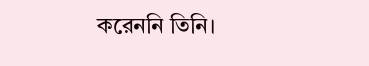করেননি তিনি।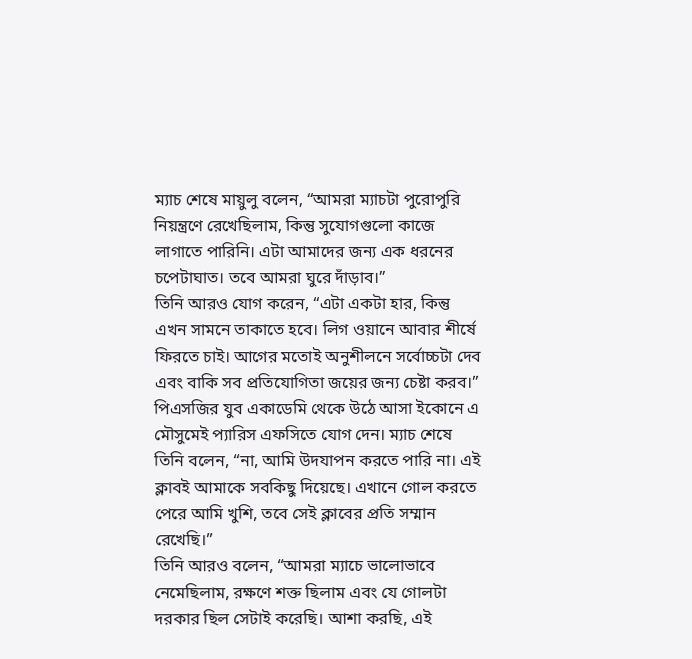ম্যাচ শেষে মায়ুলু বলেন, “আমরা ম্যাচটা পুরোপুরি নিয়ন্ত্রণে রেখেছিলাম, কিন্তু সুযোগগুলো কাজে লাগাতে পারিনি। এটা আমাদের জন্য এক ধরনের চপেটাঘাত। তবে আমরা ঘুরে দাঁড়াব।”
তিনি আরও যোগ করেন, “এটা একটা হার, কিন্তু এখন সামনে তাকাতে হবে। লিগ ওয়ানে আবার শীর্ষে ফিরতে চাই। আগের মতোই অনুশীলনে সর্বোচ্চটা দেব এবং বাকি সব প্রতিযোগিতা জয়ের জন্য চেষ্টা করব।” পিএসজির যুব একাডেমি থেকে উঠে আসা ইকোনে এ মৌসুমেই প্যারিস এফসিতে যোগ দেন। ম্যাচ শেষে তিনি বলেন, “না, আমি উদযাপন করতে পারি না। এই ক্লাবই আমাকে সবকিছু দিয়েছে। এখানে গোল করতে পেরে আমি খুশি, তবে সেই ক্লাবের প্রতি সম্মান রেখেছি।”
তিনি আরও বলেন, “আমরা ম্যাচে ভালোভাবে নেমেছিলাম, রক্ষণে শক্ত ছিলাম এবং যে গোলটা দরকার ছিল সেটাই করেছি। আশা করছি, এই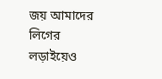জয় আমাদের লিগের লড়াইয়েও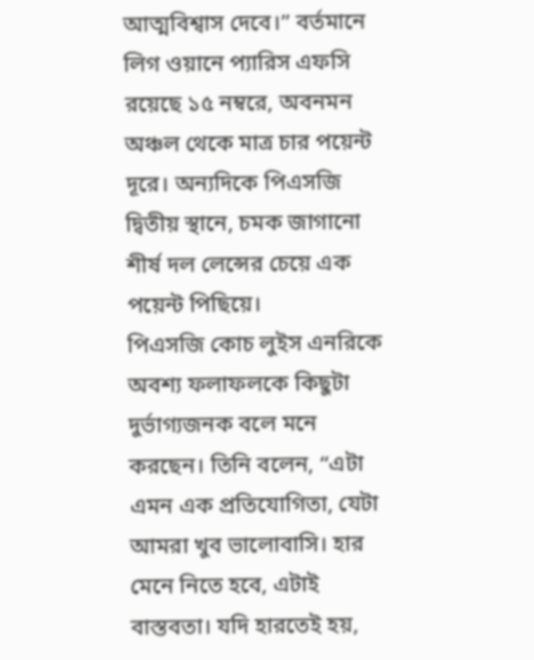আত্মবিশ্বাস দেবে।” বর্তমানে লিগ ওয়ানে প্যারিস এফসি রয়েছে ১৫ নম্বরে, অবনমন অঞ্চল থেকে মাত্র চার পয়েন্ট দূরে। অন্যদিকে পিএসজি দ্বিতীয় স্থানে, চমক জাগানো শীর্ষ দল লেন্সের চেয়ে এক পয়েন্ট পিছিয়ে।
পিএসজি কোচ লুইস এনরিকে অবশ্য ফলাফলকে কিছুটা দুর্ভাগ্যজনক বলে মনে করছেন। তিনি বলেন, “এটা এমন এক প্রতিযোগিতা, যেটা আমরা খুব ভালোবাসি। হার মেনে নিতে হবে, এটাই বাস্তবতা। যদি হারতেই হয়,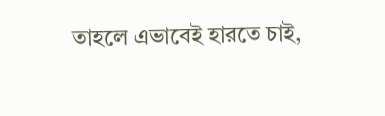তাহলে এভাবেই হারতে চাই,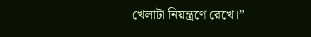খেলাটা নিয়ন্ত্রণে রেখে।”